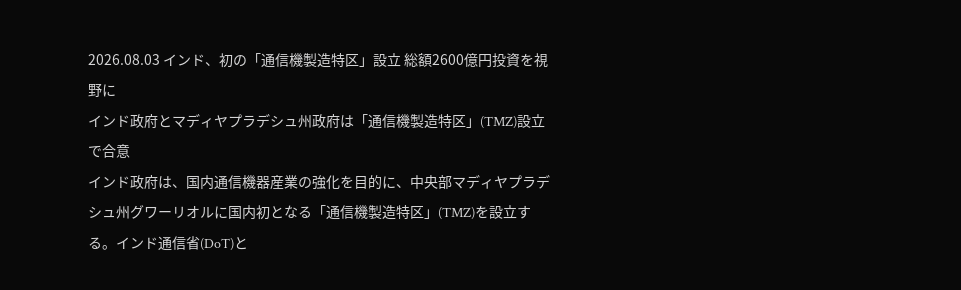2026.08.03 インド、初の「通信機製造特区」設立 総額2600億円投資を視野に
インド政府とマディヤプラデシュ州政府は「通信機製造特区」(TMZ)設立で合意
インド政府は、国内通信機器産業の強化を目的に、中央部マディヤプラデシュ州グワーリオルに国内初となる「通信機製造特区」(TMZ)を設立する。インド通信省(DoT)と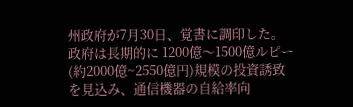州政府が7月30日、覚書に調印した。政府は長期的に 1200億〜1500億ルピー(約2000億~2550億円)規模の投資誘致 を見込み、通信機器の自給率向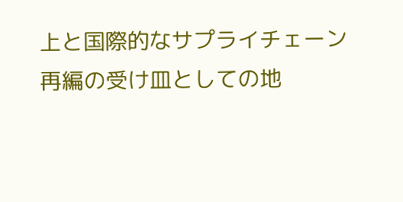上と国際的なサプライチェーン再編の受け皿としての地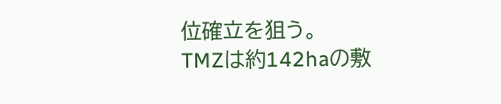位確立を狙う。
TMZは約142haの敷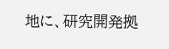地に、研究開発拠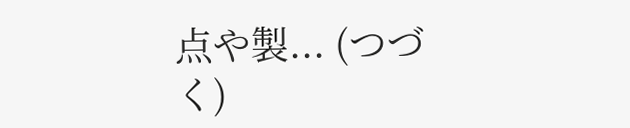点や製... (つづく)